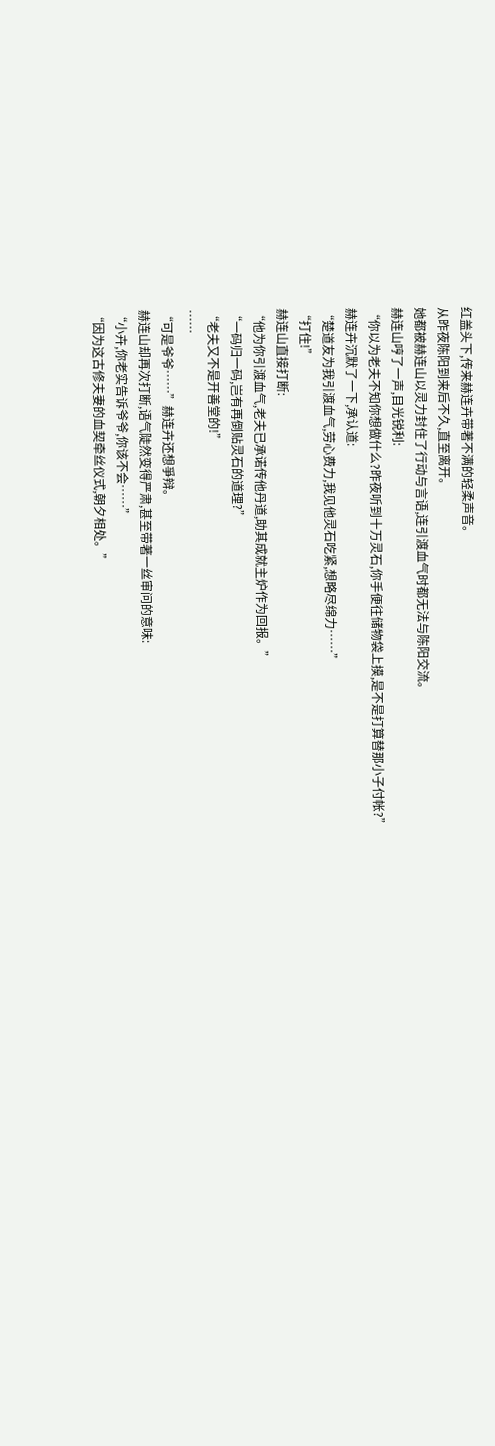红盖头下,传来赫连卉带著不满的轻柔声音。
从昨夜陈阳到来后不久,直至离开。
她都被赫连山以灵力封住了行动与言语,连引渡血气时都无法与陈阳交流。
赫连山哼了一声,目光锐利:
“你以为老夫不知你想做什么?昨夜听到十万灵石,你手便往储物袋上摸,是不是打算替那小子付帐?”
赫连卉沉默了一下,承认道:
“楚道友为我引渡血气,劳心费力,我见他灵石吃紧,想略尽绵力……”
“打住!”
赫连山直接打断:
“他为你引渡血气,老夫已承诺传他丹道,助其成就主炉作为回报。”
“一码归一码,岂有再倒贴灵石的道理?”
“老夫又不是开善堂的!”
……
“可是爷爷……”赫连卉还想爭辩。
赫连山却再次打断,语气陡然变得严肃,甚至带著一丝审问的意味:
“小卉,你老实告诉爷爷,你该不会……”
“因为这古修夫妻的血契牵丝仪式,朝夕相处。”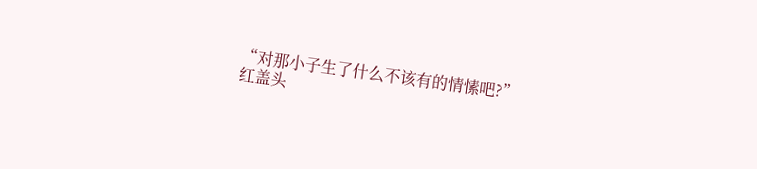“对那小子生了什么不该有的情愫吧?”
红盖头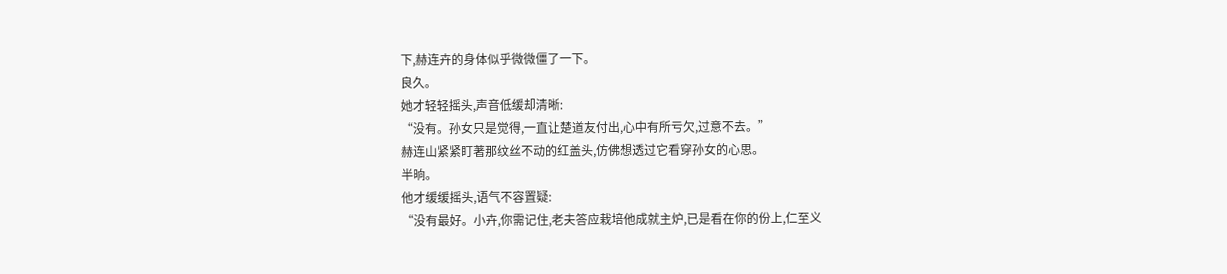下,赫连卉的身体似乎微微僵了一下。
良久。
她才轻轻摇头,声音低缓却清晰:
“没有。孙女只是觉得,一直让楚道友付出,心中有所亏欠,过意不去。”
赫连山紧紧盯著那纹丝不动的红盖头,仿佛想透过它看穿孙女的心思。
半晌。
他才缓缓摇头,语气不容置疑:
“没有最好。小卉,你需记住,老夫答应栽培他成就主炉,已是看在你的份上,仁至义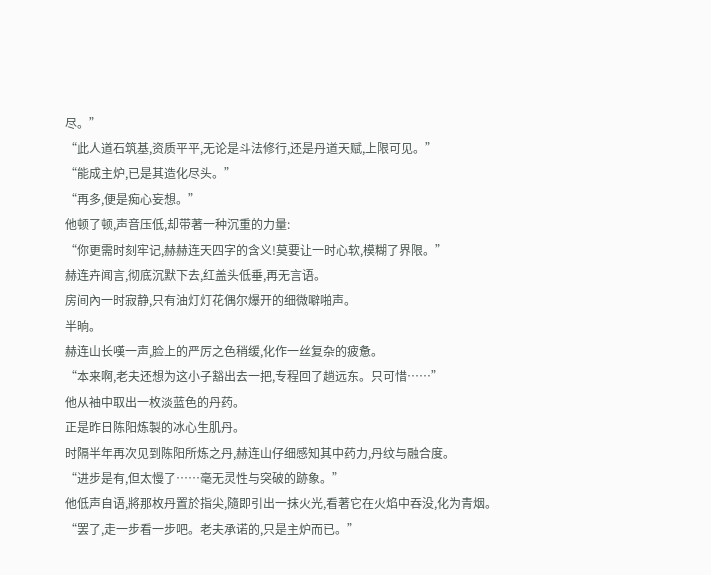尽。”
“此人道石筑基,资质平平,无论是斗法修行,还是丹道天赋,上限可见。”
“能成主炉,已是其造化尽头。”
“再多,便是痴心妄想。”
他顿了顿,声音压低,却带著一种沉重的力量:
“你更需时刻牢记,赫赫连天四字的含义!莫要让一时心软,模糊了界限。”
赫连卉闻言,彻底沉默下去,红盖头低垂,再无言语。
房间內一时寂静,只有油灯灯花偶尔爆开的细微噼啪声。
半晌。
赫连山长嘆一声,脸上的严厉之色稍缓,化作一丝复杂的疲惫。
“本来啊,老夫还想为这小子豁出去一把,专程回了趟远东。只可惜……”
他从袖中取出一枚淡蓝色的丹药。
正是昨日陈阳炼製的冰心生肌丹。
时隔半年再次见到陈阳所炼之丹,赫连山仔细感知其中药力,丹纹与融合度。
“进步是有,但太慢了……毫无灵性与突破的跡象。”
他低声自语,將那枚丹置於指尖,隨即引出一抹火光,看著它在火焰中吞没,化为青烟。
“罢了,走一步看一步吧。老夫承诺的,只是主炉而已。”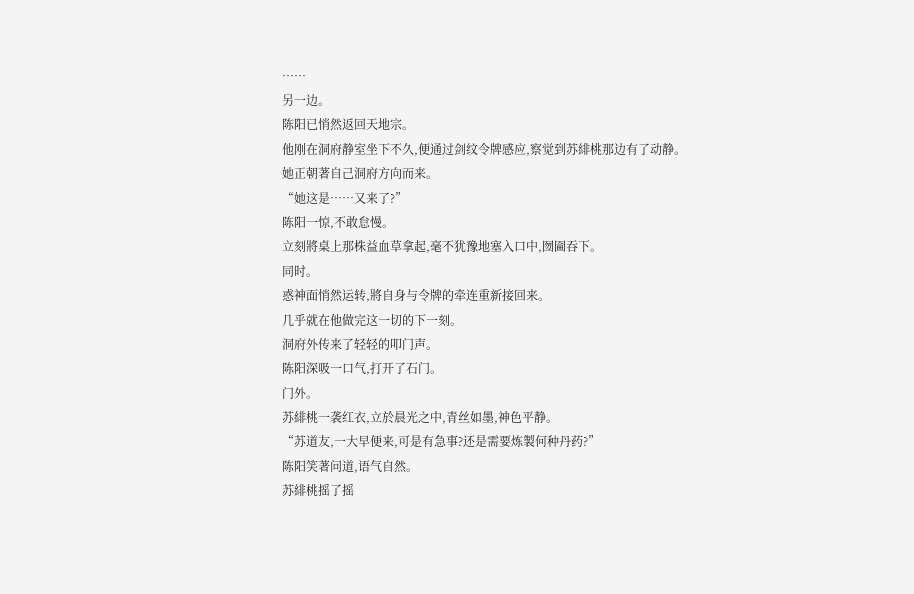……
另一边。
陈阳已悄然返回天地宗。
他刚在洞府静室坐下不久,便通过剑纹令牌感应,察觉到苏緋桃那边有了动静。
她正朝著自己洞府方向而来。
“她这是……又来了?”
陈阳一惊,不敢怠慢。
立刻將桌上那株益血草拿起,毫不犹豫地塞入口中,囫圇吞下。
同时。
惑神面悄然运转,將自身与令牌的牵连重新接回来。
几乎就在他做完这一切的下一刻。
洞府外传来了轻轻的叩门声。
陈阳深吸一口气,打开了石门。
门外。
苏緋桃一袭红衣,立於晨光之中,青丝如墨,神色平静。
“苏道友,一大早便来,可是有急事?还是需要炼製何种丹药?”
陈阳笑著问道,语气自然。
苏緋桃摇了摇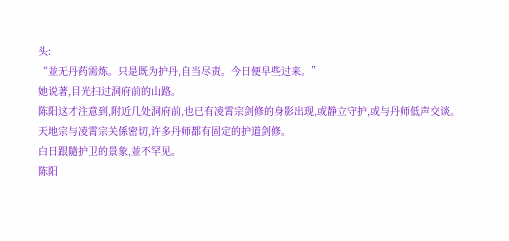头:
“並无丹药需炼。只是既为护丹,自当尽责。今日便早些过来。”
她说著,目光扫过洞府前的山路。
陈阳这才注意到,附近几处洞府前,也已有凌霄宗剑修的身影出现,或静立守护,或与丹师低声交谈。
天地宗与凌霄宗关係密切,许多丹师都有固定的护道剑修。
白日跟隨护卫的景象,並不罕见。
陈阳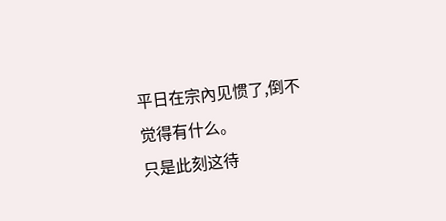平日在宗內见惯了,倒不觉得有什么。
只是此刻这待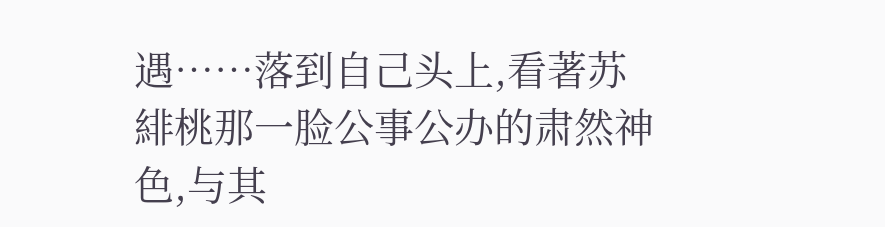遇……落到自己头上,看著苏緋桃那一脸公事公办的肃然神色,与其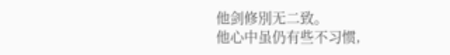他剑修別无二致。
他心中虽仍有些不习惯,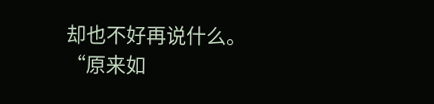却也不好再说什么。
“原来如